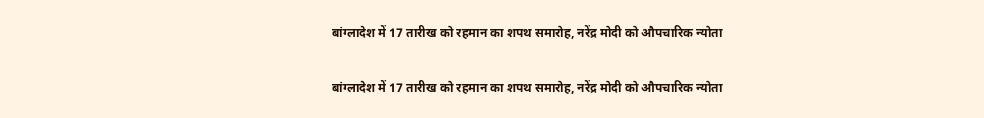बांग्लादेश में 17 तारीख को रहमान का शपथ समारोह, नरेंद्र मोदी को औपचारिक न्योता

बांग्लादेश में 17 तारीख को रहमान का शपथ समारोह, नरेंद्र मोदी को औपचारिक न्योता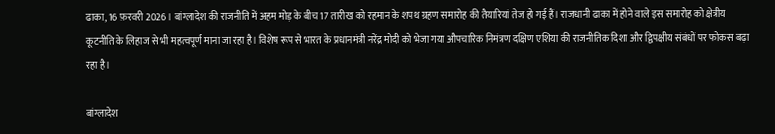ढाका, 16 फ़रवरी 2026 । बांग्लादेश की राजनीति में अहम मोड़ के बीच 17 तारीख को रहमान के शपथ ग्रहण समारोह की तैयारियां तेज हो गई हैं। राजधानी ढाका में होने वाले इस समारोह को क्षेत्रीय कूटनीति के लिहाज से भी महत्वपूर्ण माना जा रहा है। विशेष रूप से भारत के प्रधानमंत्री नरेंद्र मोदी को भेजा गया औपचारिक निमंत्रण दक्षिण एशिया की राजनीतिक दिशा और द्विपक्षीय संबंधों पर फोकस बढ़ा रहा है।

बांग्लादेश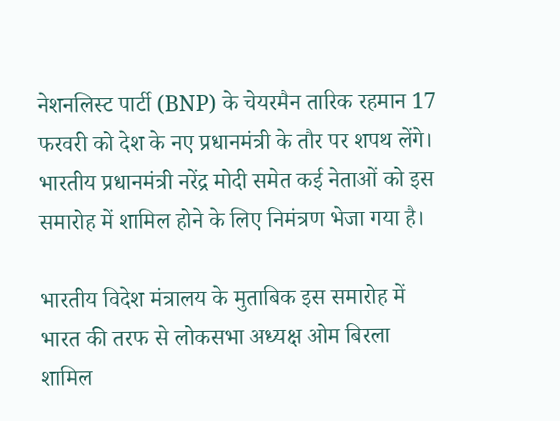नेशनलिस्ट पार्टी (BNP) के चेयरमैन तारिक रहमान 17 फरवरी को देश के नए प्रधानमंत्री के तौर पर शपथ लेंगे। भारतीय प्रधानमंत्री नरेंद्र मोदी समेत कई नेताओं को इस समारोह में शामिल होने के लिए निमंत्रण भेजा गया है।

भारतीय विदेश मंत्रालय के मुताबिक इस समारोह में भारत की तरफ से लोकसभा अध्यक्ष ओम बिरला शामिल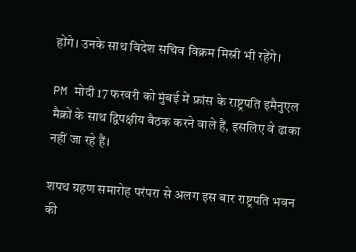होंगे। उनके साथ विदेश सचिव विक्रम मिस्री भी रहेंगे।

PM मोदी 17 फरवरी को मुंबई में फ्रांस के राष्ट्रपति इमैनुएल मैक्रों के साथ द्विपक्षीय बैठक करने वाले हैं, इसलिए वे ढाका नहीं जा रहे हैं।

शपथ ग्रहण समारोह परंपरा से अलग इस बार राष्ट्रपति भवन की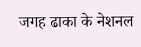जगह ढाका के नेशनल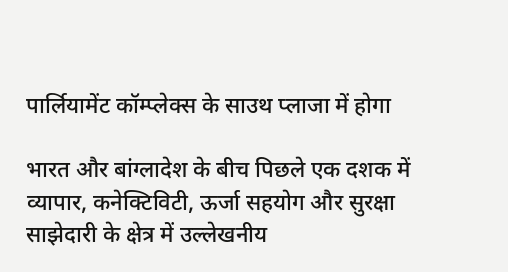पार्लियामेंट कॉम्प्लेक्स के साउथ प्लाजा में होगा

भारत और बांग्लादेश के बीच पिछले एक दशक में व्यापार, कनेक्टिविटी, ऊर्जा सहयोग और सुरक्षा साझेदारी के क्षेत्र में उल्लेखनीय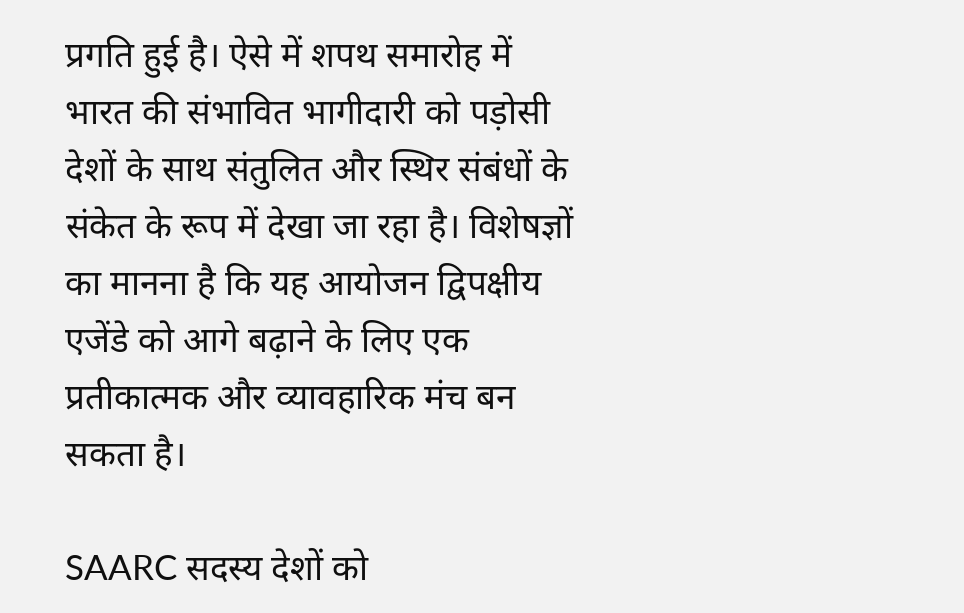प्रगति हुई है। ऐसे में शपथ समारोह में भारत की संभावित भागीदारी को पड़ोसी देशों के साथ संतुलित और स्थिर संबंधों के संकेत के रूप में देखा जा रहा है। विशेषज्ञों का मानना है कि यह आयोजन द्विपक्षीय एजेंडे को आगे बढ़ाने के लिए एक प्रतीकात्मक और व्यावहारिक मंच बन सकता है।

SAARC सदस्य देशों को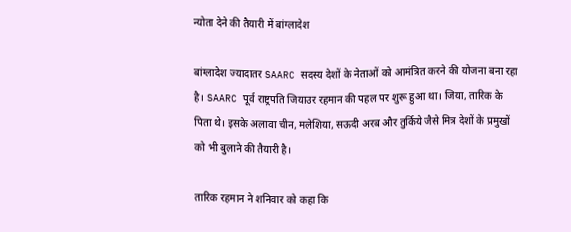न्योता देने की तैयारी में बांग्लादेश

बांग्लादेश ज्यादातर SAARC सदस्य देशों के नेताओं को आमंत्रित करने की योजना बना रहा है। SAARC पूर्व राष्ट्रपति जियाउर रहमान की पहल पर शुरू हुआ था। जिया, तारिक के पिता थे। इसके अलावा चीन, मलेशिया, सऊदी अरब और तुर्किये जैसे मित्र देशों के प्रमुखों को भी बुलाने की तैयारी है।

तारिक रहमान ने शनिवार को कहा कि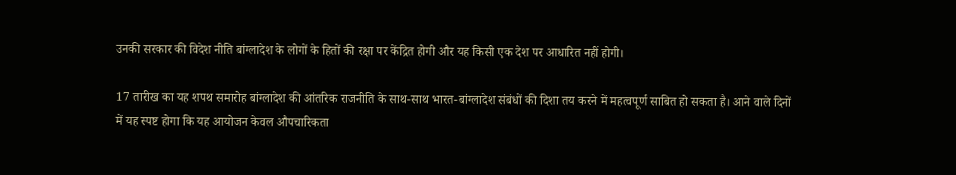उनकी सरकार की विदेश नीति बांग्लादेश के लोगों के हितों की रक्षा पर केंद्रित होगी और यह किसी एक देश पर आधारित नहीं होगी।

17 तारीख का यह शपथ समारोह बांग्लादेश की आंतरिक राजनीति के साथ-साथ भारत-बांग्लादेश संबंधों की दिशा तय करने में महत्वपूर्ण साबित हो सकता है। आने वाले दिनों में यह स्पष्ट होगा कि यह आयोजन केवल औपचारिकता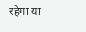रहेगा या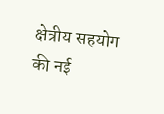क्षेत्रीय सहयोग की नई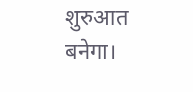शुरुआत बनेगा।